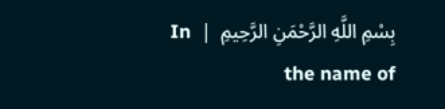بِسْمِ اللَّهِ الرَّحْمَنِ الرَّحِيمِ  |  In the name of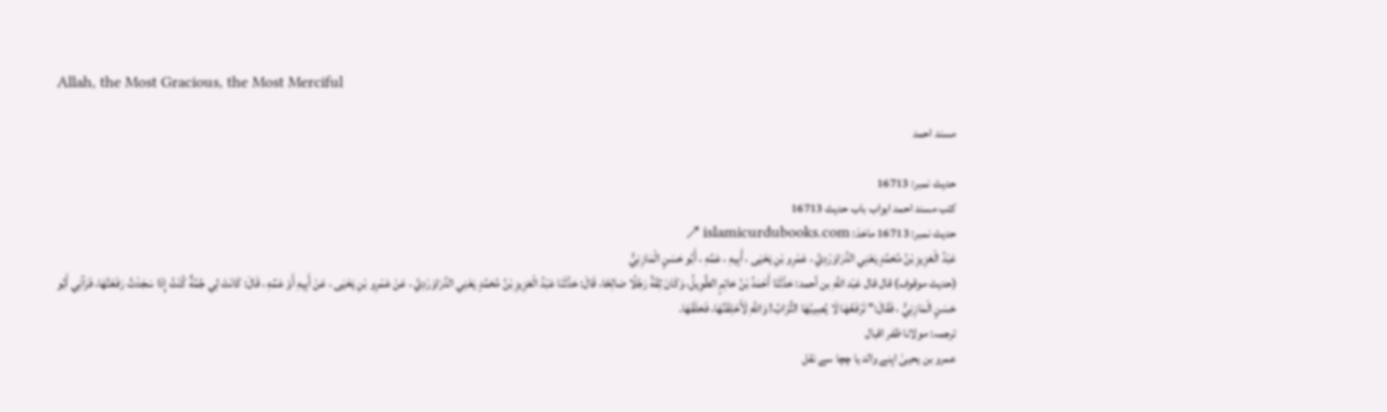Allah, the Most Gracious, the Most Merciful

مسند احمد

حدیث نمبر: 16713
کتب مسند احمد ابواب باب حدیث 16713
حدیث نمبر: 16713 ماخذ: islamicurdubooks.com ↗
عَبْدُ الْعَزِيزِ بْنُ مُحَمَّدٍ يَعْنِي الدَّرَاوَرْدِيَّ ، عَمْرِو بْنِ يَحْيَى ، أَبِيهِ ، عَمِّهِ ، أَبُو حَسَنٍ الْمَازِنِيُّ
(حديث موقوف) قال قال عَبْد اللَّهِ بن أحمد: حَدَّثَنَا أَحْمَدُ بْنُ حَاتِمٍ الطَّوِيلُ، وَكَانَ ثِقَةً رَجُلًا صَالِحًا، قَالَ: حَدَّثَنَا عَبْدُ الْعَزِيزِ بْنُ مُحَمَّدٍ يَعْنِي الدَّرَاوَرْدِيَّ ، عَنْ عَمْرِو بْنِ يَحْيَى ، عَنْ أَبِيهِ أَوْ عَمِّهِ ، قَالَ: كَانَتْ لِي جُمَّةٌ كُنْتُ إِذَا سَجَدْتُ رَفَعْتُهَا، فَرَآنِي أَبُو حَسَنٍ الْمَازِنِيُّ ، فَقَالَ:" تَرْفَعُهَا لَا يُصِيبُهَا التُّرَابُ! وَاللَّهِ لَأَحْلِقَنَّهَا، فَحَلَقَهَا.
ترجمہ: مولانا ظفر اقبال
عمرو بن یحییٰ اپنے والد یا چچا سے نقل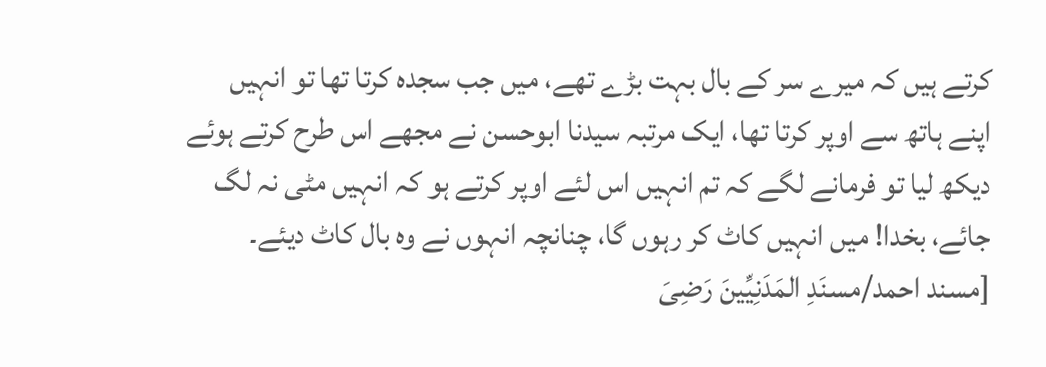کرتے ہیں کہ میرے سر کے بال بہت بڑے تھے، میں جب سجدہ کرتا تھا تو انہیں اپنے ہاتھ سے اوپر کرتا تھا، ایک مرتبہ سیدنا ابوحسن نے مجھے اس طرح کرتے ہوئے دیکھ لیا تو فرمانے لگے کہ تم انہیں اس لئے اوپر کرتے ہو کہ انہیں مٹی نہ لگ جائے، بخدا! میں انہیں کاٹ کر رہوں گا، چنانچہ انہوں نے وہ بال کاٹ دیئے۔ [مسند احمد/مسنَدِ المَدَنِیِّینَ رَضِیَ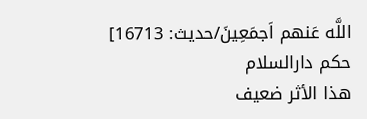اللَّه عَنهم اَجمَعِینَ/حدیث: 16713]
حکم دارالسلام
هذا الأثر ضعيف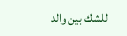للشك بين والد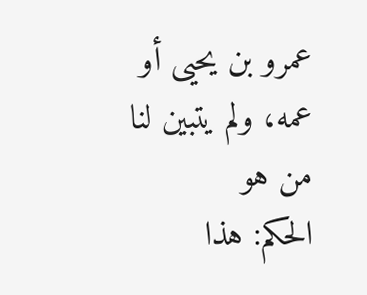عمرو بن يحيى أو عمه، ولم يتبين لنا من هو
الحكم: هذا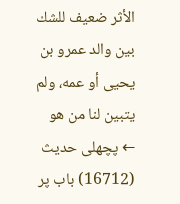الأثر ضعيف للشك بين والد عمرو بن يحيى أو عمه، ولم يتبين لنا من هو
← پچھلی حدیث (16712) باب پر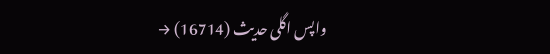واپس اگلی حدیث (16714) →